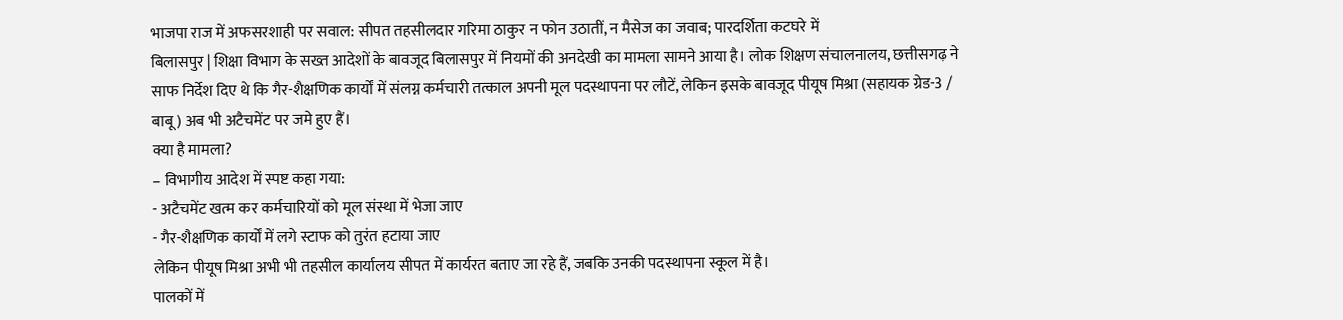भाजपा राज में अफसरशाही पर सवाल: सीपत तहसीलदार गरिमा ठाकुर न फोन उठातीं, न मैसेज का जवाब; पारदर्शिता कटघरे में
बिलासपुर | शिक्षा विभाग के सख्त आदेशों के बावजूद बिलासपुर में नियमों की अनदेखी का मामला सामने आया है। लोक शिक्षण संचालनालय, छत्तीसगढ़ ने साफ निर्देश दिए थे कि गैर-शैक्षणिक कार्यों में संलग्न कर्मचारी तत्काल अपनी मूल पदस्थापना पर लौटें, लेकिन इसके बावजूद पीयूष मिश्रा (सहायक ग्रेड-3 / बाबू) अब भी अटैचमेंट पर जमे हुए हैं।
क्या है मामला?
– विभागीय आदेश में स्पष्ट कहा गया:
- अटैचमेंट खत्म कर कर्मचारियों को मूल संस्था में भेजा जाए
- गैर-शैक्षणिक कार्यों में लगे स्टाफ को तुरंत हटाया जाए
लेकिन पीयूष मिश्रा अभी भी तहसील कार्यालय सीपत में कार्यरत बताए जा रहे हैं, जबकि उनकी पदस्थापना स्कूल में है।
पालकों में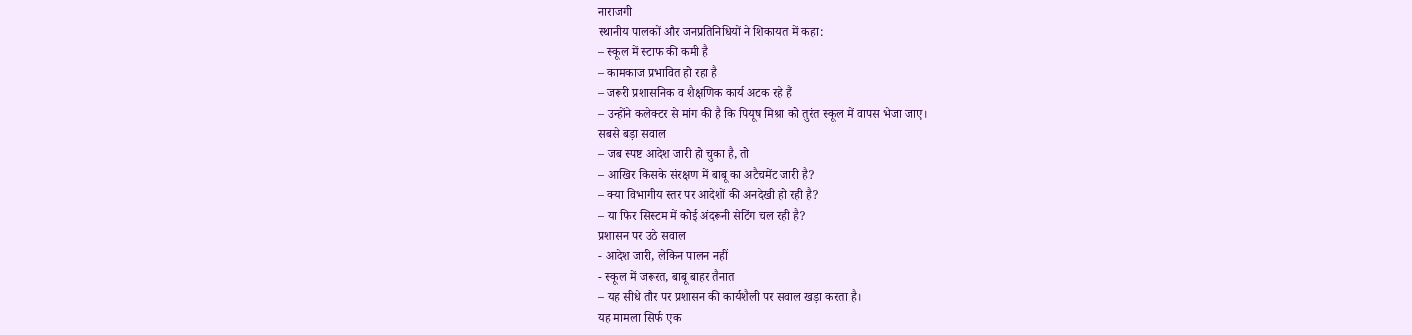नाराजगी
स्थानीय पालकों और जनप्रतिनिधियों ने शिकायत में कहा:
– स्कूल में स्टाफ की कमी है
– कामकाज प्रभावित हो रहा है
– जरूरी प्रशासनिक व शैक्षणिक कार्य अटक रहे हैं
– उन्होंने कलेक्टर से मांग की है कि पियूष मिश्रा को तुरंत स्कूल में वापस भेजा जाए।
सबसे बड़ा सवाल
– जब स्पष्ट आदेश जारी हो चुका है, तो
– आखिर किसके संरक्षण में बाबू का अटैचमेंट जारी है?
– क्या विभागीय स्तर पर आदेशों की अनदेखी हो रही है?
– या फिर सिस्टम में कोई अंदरूनी सेटिंग चल रही है?
प्रशासन पर उठे सवाल
- आदेश जारी, लेकिन पालन नहीं
- स्कूल में जरूरत, बाबू बाहर तैनात
– यह सीधे तौर पर प्रशासन की कार्यशैली पर सवाल खड़ा करता है।
यह मामला सिर्फ एक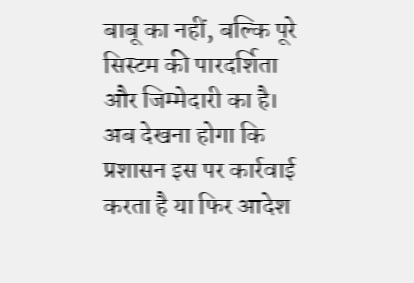बाबू का नहीं, बल्कि पूरे सिस्टम की पारदर्शिता और जिम्मेदारी का है। अब देखना होगा कि प्रशासन इस पर कार्रवाई करता है या फिर आदेश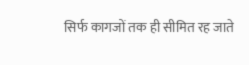सिर्फ कागजों तक ही सीमित रह जाते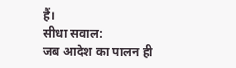हैं।
सीधा सवाल:
जब आदेश का पालन ही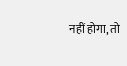नहीं होगा, तो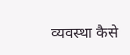व्यवस्था कैसे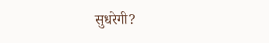सुधरेगी?